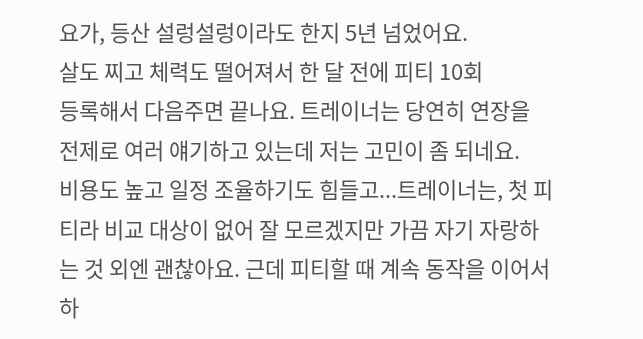요가, 등산 설렁설렁이라도 한지 5년 넘었어요.
살도 찌고 체력도 떨어져서 한 달 전에 피티 10회
등록해서 다음주면 끝나요. 트레이너는 당연히 연장을
전제로 여러 얘기하고 있는데 저는 고민이 좀 되네요.
비용도 높고 일정 조율하기도 힘들고...트레이너는, 첫 피티라 비교 대상이 없어 잘 모르겠지만 가끔 자기 자랑하는 것 외엔 괜찮아요. 근데 피티할 때 계속 동작을 이어서 하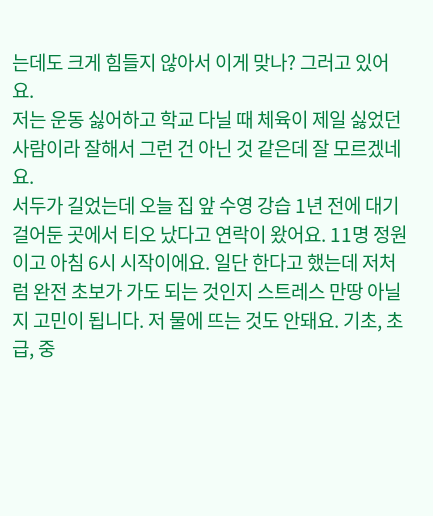는데도 크게 힘들지 않아서 이게 맞나? 그러고 있어요.
저는 운동 싫어하고 학교 다닐 때 체육이 제일 싫었던 사람이라 잘해서 그런 건 아닌 것 같은데 잘 모르겠네요.
서두가 길었는데 오늘 집 앞 수영 강습 1년 전에 대기 걸어둔 곳에서 티오 났다고 연락이 왔어요. 11명 정원이고 아침 6시 시작이에요. 일단 한다고 했는데 저처럼 완전 초보가 가도 되는 것인지 스트레스 만땅 아닐지 고민이 됩니다. 저 물에 뜨는 것도 안돼요. 기초, 초급, 중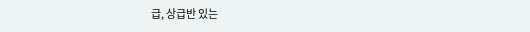급, 상급반 있는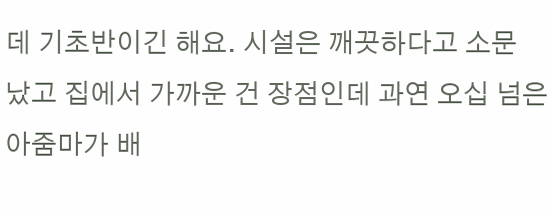데 기초반이긴 해요. 시설은 깨끗하다고 소문 났고 집에서 가까운 건 장점인데 과연 오십 넘은 아줌마가 배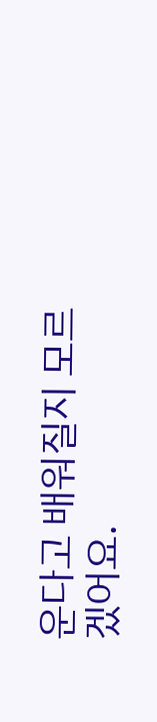운다고 배워질지 모르겠어요.